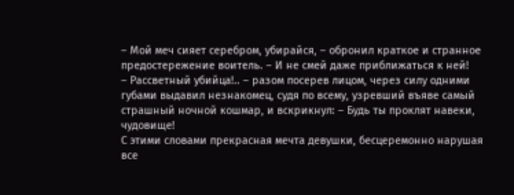– Мой меч сияет серебром, убирайся, – обронил краткое и странное предостережение воитель. – И не смей даже приближаться к ней!
– Рассветный убийца!.. – разом посерев лицом, через силу одними губами выдавил незнакомец, судя по всему, узревший въяве самый страшный ночной кошмар, и вскрикнул: – Будь ты проклят навеки, чудовище!
С этими словами прекрасная мечта девушки, бесцеремонно нарушая все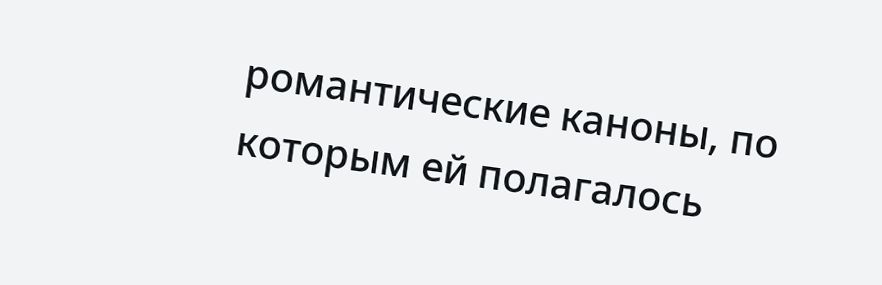романтические каноны, по которым ей полагалось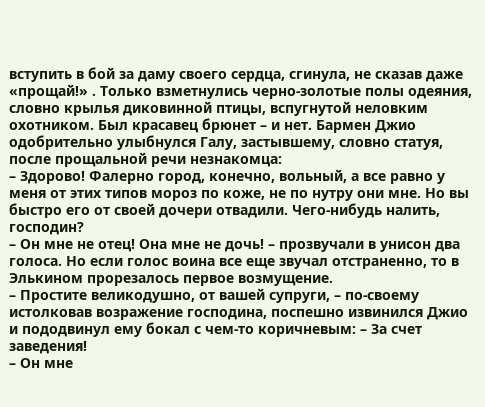вступить в бой за даму своего сердца, сгинула, не сказав даже «прощай!» . Только взметнулись черно-золотые полы одеяния, словно крылья диковинной птицы, вспугнутой неловким охотником. Был красавец брюнет – и нет. Бармен Джио одобрительно улыбнулся Галу, застывшему, словно статуя, после прощальной речи незнакомца:
– Здорово! Фалерно город, конечно, вольный, а все равно у меня от этих типов мороз по коже, не по нутру они мне. Но вы быстро его от своей дочери отвадили. Чего-нибудь налить, господин?
– Он мне не отец! Она мне не дочь! – прозвучали в унисон два голоса. Но если голос воина все еще звучал отстраненно, то в Элькином прорезалось первое возмущение.
– Простите великодушно, от вашей супруги, – по-своему истолковав возражение господина, поспешно извинился Джио и пододвинул ему бокал с чем-то коричневым: – За счет заведения!
– Он мне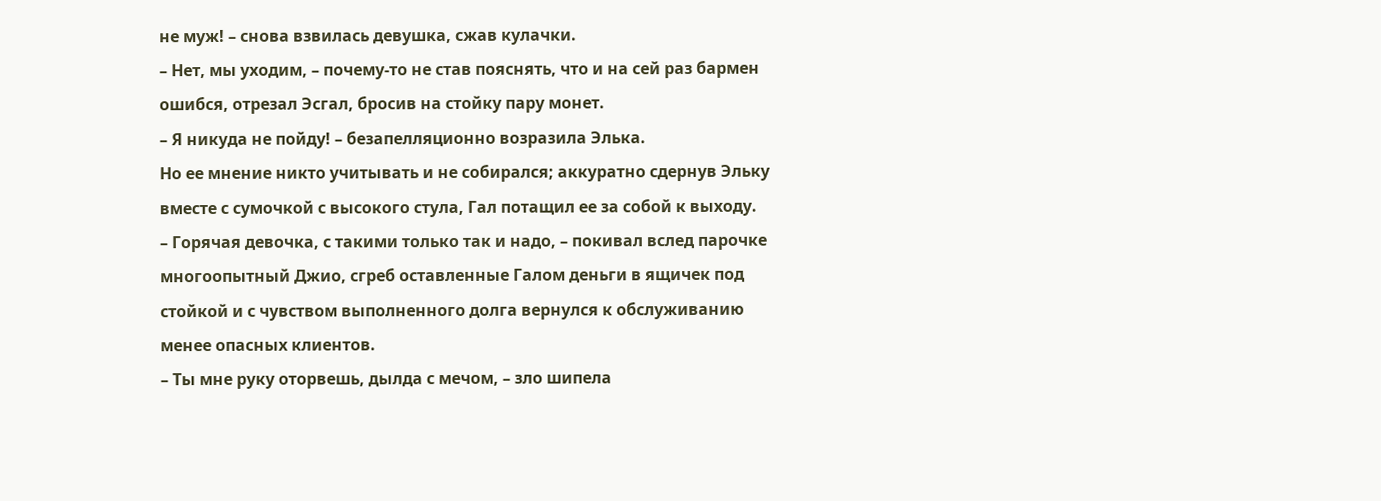не муж! – снова взвилась девушка, сжав кулачки.
– Нет, мы уходим, – почему-то не став пояснять, что и на сей раз бармен ошибся, отрезал Эсгал, бросив на стойку пару монет.
– Я никуда не пойду! – безапелляционно возразила Элька.
Но ее мнение никто учитывать и не собирался; аккуратно сдернув Эльку вместе с сумочкой с высокого стула, Гал потащил ее за собой к выходу.
– Горячая девочка, с такими только так и надо, – покивал вслед парочке многоопытный Джио, сгреб оставленные Галом деньги в ящичек под стойкой и с чувством выполненного долга вернулся к обслуживанию менее опасных клиентов.
– Ты мне руку оторвешь, дылда с мечом, – зло шипела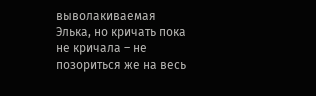выволакиваемая Элька, но кричать пока не кричала – не позориться же на весь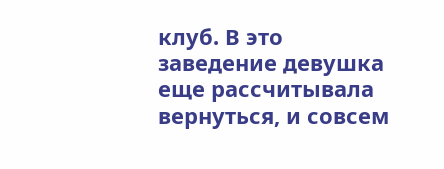клуб. В это заведение девушка еще рассчитывала вернуться, и совсем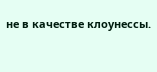не в качестве клоунессы.